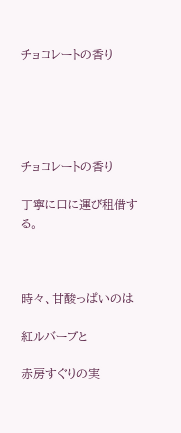チョコレートの香り





チョコレートの香り

丁寧に口に運び租借する。



時々、甘酸っぱいのは

紅ルバーブと

赤房すぐりの実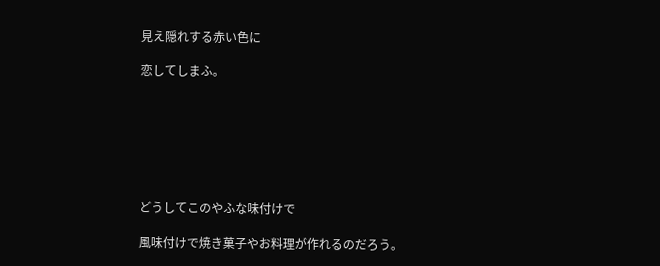見え隠れする赤い色に

恋してしまふ。







どうしてこのやふな味付けで

風味付けで焼き菓子やお料理が作れるのだろう。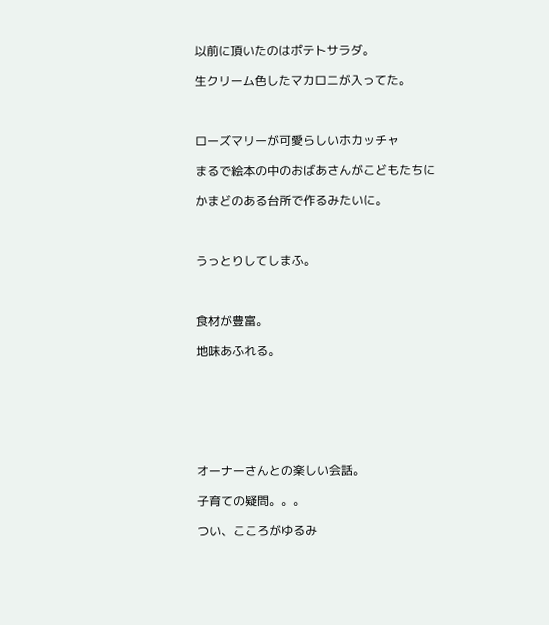以前に頂いたのはポテトサラダ。

生クリーム色したマカロニが入ってた。



ローズマリーが可愛らしいホカッチャ

まるで絵本の中のおばあさんがこどもたちに

かまどのある台所で作るみたいに。



うっとりしてしまふ。



食材が豊富。

地味あふれる。







オーナーさんとの楽しい会話。

子育ての疑問。。。

つい、こころがゆるみ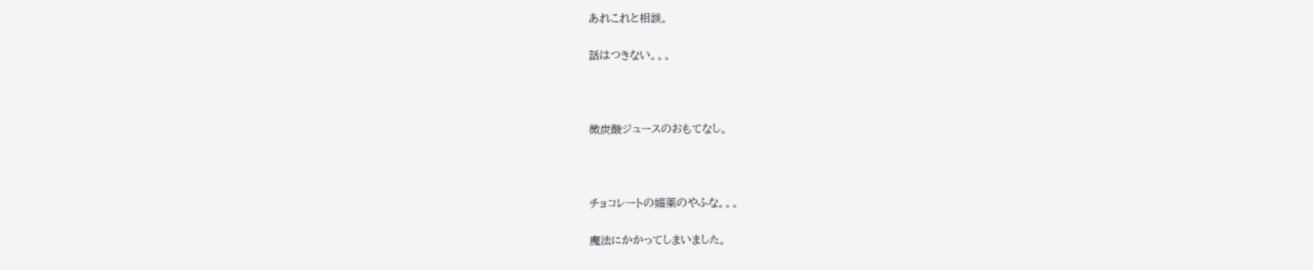あれこれと相談。

話はつきない。。。



微炭酸ジュースのおもてなし。



チョコレートの媚薬のやふな。。。

魔法にかかってしまいました。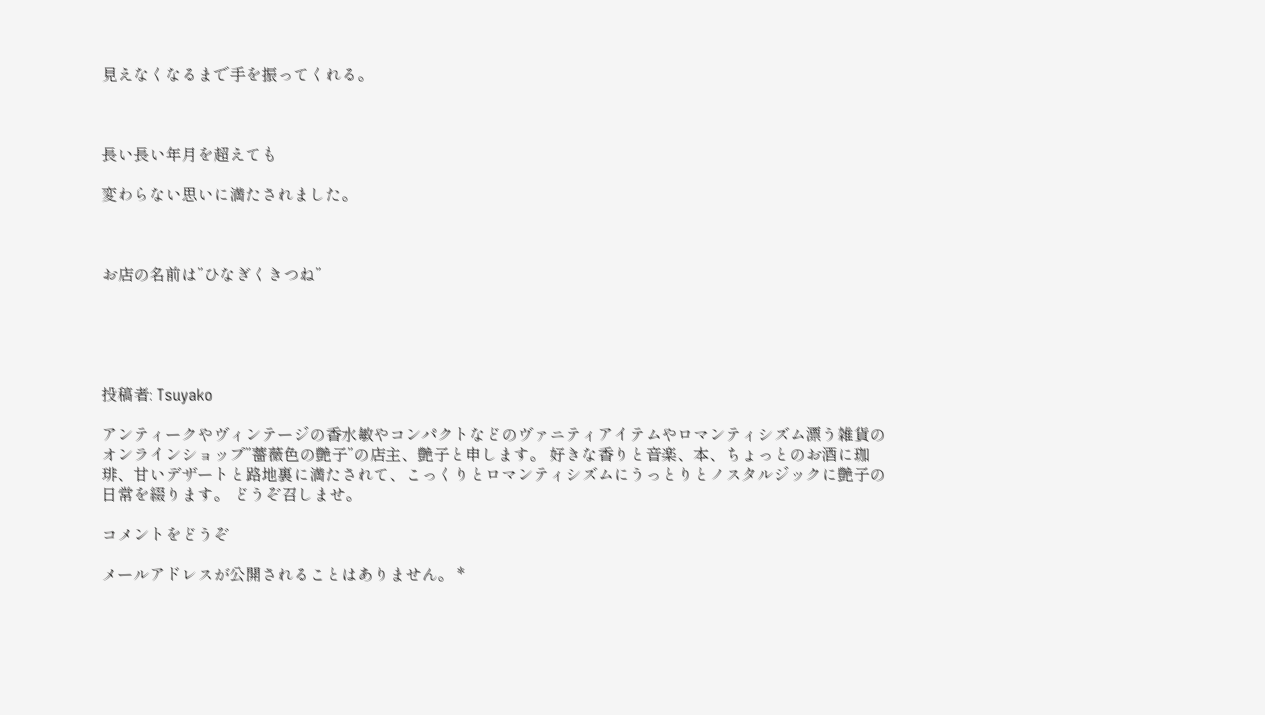見えなくなるまで手を振ってくれる。



長い長い年月を超えても

変わらない思いに満たされました。



お店の名前は”ひなぎくきつね”





投稿者: Tsuyako

アンティークやヴィンテージの香水敏やコンパクトなどのヴァニティアイテムやロマンティシズム漂う雑貨のオンラインショップ”薔薇色の艶子”の店主、艶子と申します。 好きな香りと音楽、本、ちょっとのお酒に珈琲、甘いデザートと路地裏に満たされて、こっくりとロマンティシズムにうっとりとノスタルジックに艶子の日常を綴ります。 どうぞ召しませ。

コメントをどうぞ

メールアドレスが公開されることはありません。 *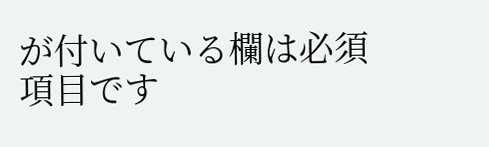が付いている欄は必須項目です